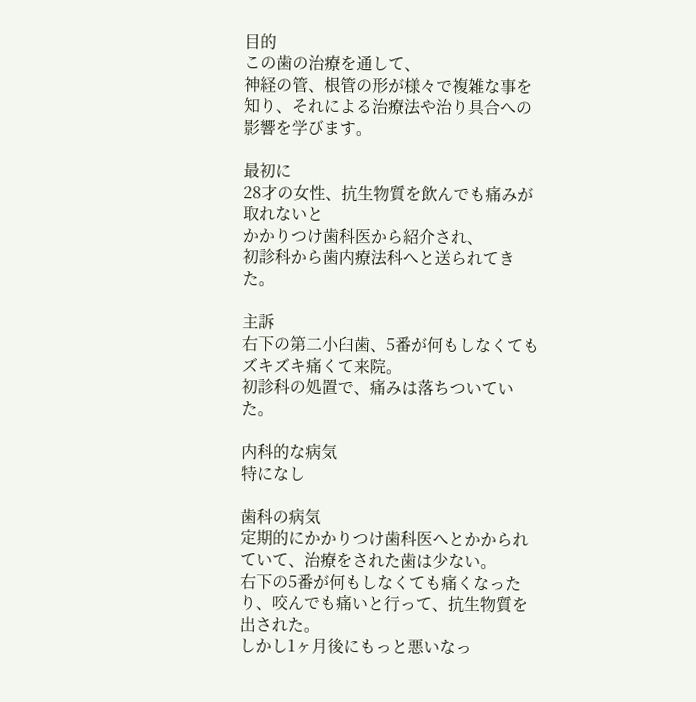目的
この歯の治療を通して、
神経の管、根管の形が様々で複雑な事を知り、それによる治療法や治り具合への影響を学びます。

最初に
28才の女性、抗生物質を飲んでも痛みが取れないと
かかりつけ歯科医から紹介され、
初診科から歯内療法科へと送られてきた。

主訴
右下の第二小臼歯、5番が何もしなくてもズキズキ痛くて来院。
初診科の処置で、痛みは落ちついていた。

内科的な病気
特になし

歯科の病気
定期的にかかりつけ歯科医へとかかられていて、治療をされた歯は少ない。
右下の5番が何もしなくても痛くなったり、咬んでも痛いと行って、抗生物質を出された。
しかし1ヶ月後にもっと悪いなっ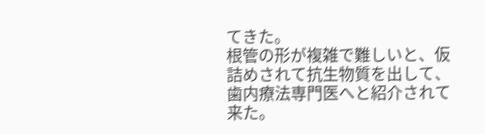てきた。
根管の形が複雑で難しいと、仮詰めされて抗生物質を出して、
歯内療法専門医へと紹介されて来た。